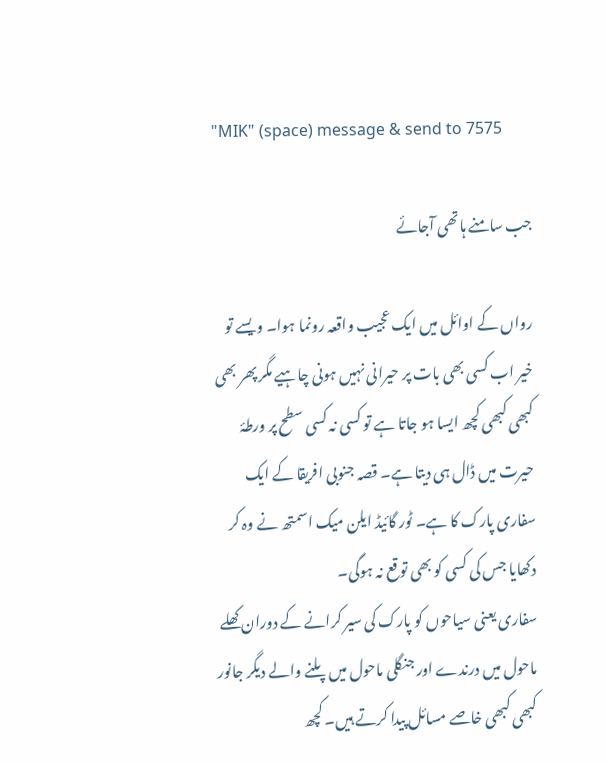"MIK" (space) message & send to 7575

جب سامنے ہاتھی آجائے

رواں کے اوائل میں ایک عجیب واقعہ رونما ہوا۔ ویسے تو خیر اب کسی بھی بات پر حیرانی نہیں ہونی چاہیے مگر پھر بھی کبھی کبھی کچھ ایسا ہو جاتا ہے تو کسی نہ کسی سطح پر ورطۂ حیرت میں ڈال ہی دیتا ہے۔ قصہ جنوبی افریقا کے ایک سفاری پارک کا ہے۔ ٹور گائیڈ ایلن میک اسمتھ نے وہ کر دکھایا جس کی کسی کو بھی توقع نہ ہوگی۔
سفاری یعنی سیاحوں کو پارک کی سیر کرانے کے دوران کھلے ماحول میں درندے اور جنگلی ماحول میں پلنے والے دیگر جانور کبھی کبھی خاصے مسائل پیدا کرتے ہیں۔ کچھ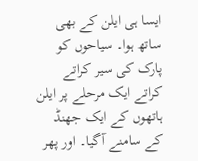ایسا ہی ایلن کے بھی ساتھ ہوا۔ سیاحوں کو پارک کی سیر کراتے کراتے ایک مرحلے پر ایلن ہاتھوں کے ایک جھنڈ کے سامنے آگیا۔ اور پھر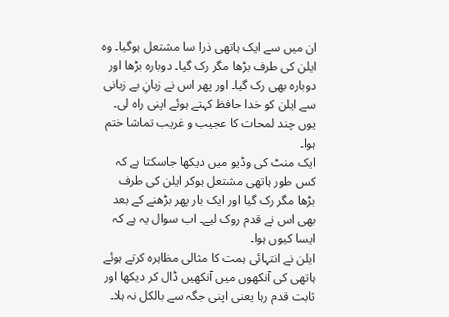ان میں سے ایک ہاتھی ذرا سا مشتعل ہوگیا۔ وہ ایلن کی طرف بڑھا مگر رک گیا۔ دوبارہ بڑھا اور دوبارہ بھی رک گیا۔ اور پھر اس نے زبانِ بے زبانی سے ایلن کو خدا حافظ کہتے ہوئے اپنی راہ لی۔ یوں چند لمحات کا عجیب و غریب تماشا ختم ہوا۔
ایک منٹ کی وڈیو میں دیکھا جاسکتا ہے کہ کس طور ہاتھی مشتعل ہوکر ایلن کی طرف بڑھا مگر رک گیا اور ایک بار پھر بڑھنے کے بعد بھی اس نے قدم روک لیے۔ اب سوال یہ ہے کہ ایسا کیوں ہوا۔
ایلن نے انتہائی ہمت کا مثالی مظاہرہ کرتے ہوئے ہاتھی کی آنکھوں میں آنکھیں ڈال کر دیکھا اور ثابت قدم رہا یعنی اپنی جگہ سے بالکل نہ ہلا۔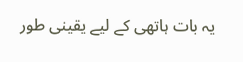یہ بات ہاتھی کے لیے یقینی طور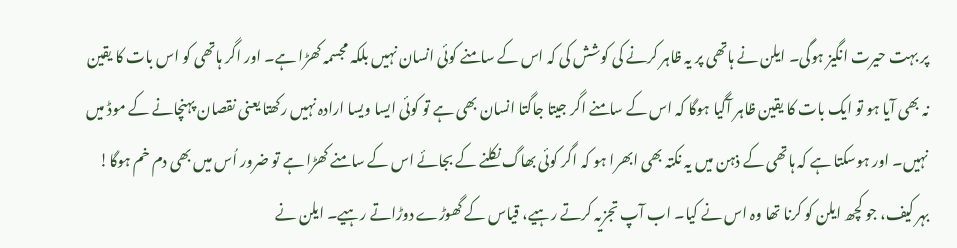پر بہت حیرت انگیز ہوگی۔ ایلن نے ہاتھی پر یہ ظاہر کرنے کی کوشش کی کہ اس کے سامنے کوئی انسان نہیں بلکہ مجسمہ کھڑا ہے۔ اور اگر ہاتھی کو اس بات کا یقین نہ بھی آیا ہو تو ایک بات کا یقین ظاہر آگیا ہوگا کہ اس کے سامنے اگر جیتا جاگتا انسان بھی ہے تو کوئی ایسا ویسا ارادہ نہیں رکھتا یعنی نقصان پہنچانے کے موڈ میں نہیں۔ اور ہوسکتا ہے کہ ہاتھی کے ذہن میں یہ نکتہ بھی ابھرا ہو کہ اگر کوئی بھاگ نکلنے کے بجائے اس کے سامنے کھڑا ہے تو ضرور اُس میں بھی دم خم ہوگا!
بہر کیف، جو کچھ ایلن کو کرنا تھا وہ اس نے کیا۔ اب آپ تجزیہ کرتے رہیے، قیاس کے گھوڑے دوڑاتے رہیے۔ ایلن نے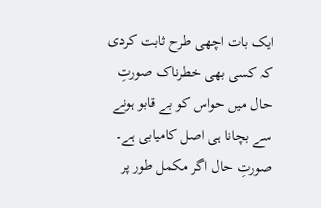ایک بات اچھی طرح ثابت کردی کہ کسی بھی خطرناک صورتِ حال میں حواس کو بے قابو ہونے سے بچانا ہی اصل کامیابی ہے۔ صورتِ حال اگر مکمل طور پر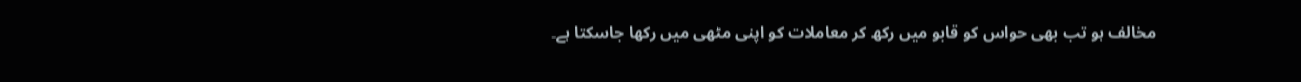مخالف ہو تب بھی حواس کو قابو میں رکھ کر معاملات کو اپنی مٹھی میں رکھا جاسکتا ہے۔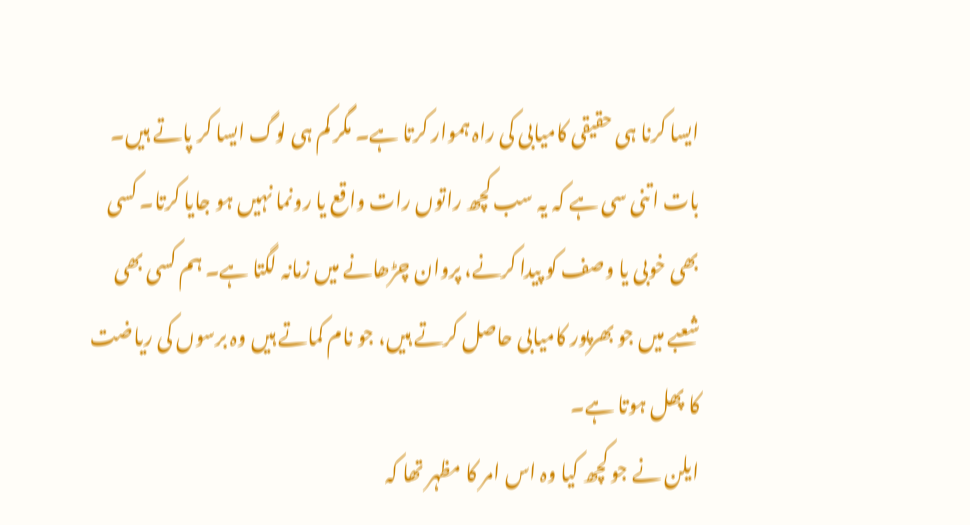ایسا کرنا ہی حقیقی کامیابی کی راہ ہموار کرتا ہے۔ مگر کم ہی لوگ ایسا کر پاتے ہیں۔ بات اتنی سی ہے کہ یہ سب کچھ راتوں رات واقع یا رونما نہیں ہو جایا کرتا۔ کسی بھی خوبی یا وصف کو پیدا کرنے، پروان چڑھانے میں زمانہ لگتا ہے۔ ہم کسی بھی شعبے میں جو بھرپور کامیابی حاصل کرتے ہیں، جو نام کماتے ہیں وہ برسوں کی ریاضت کا پھل ہوتا ہے۔
ایلن نے جو کچھ کیا وہ اس امر کا مظہر تھا کہ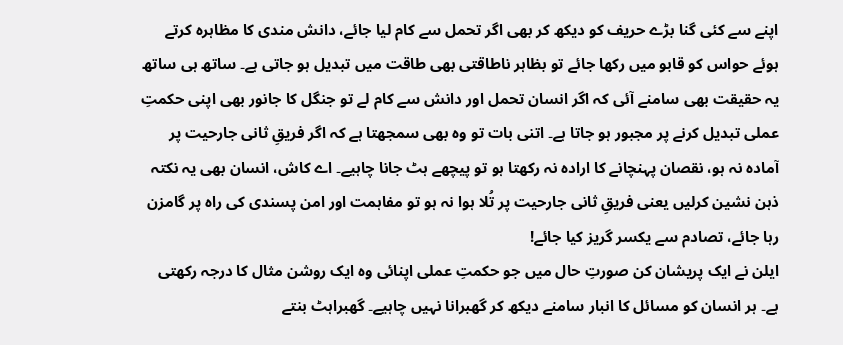اپنے سے کئی گنا بڑے حریف کو دیکھ کر بھی اگر تحمل سے کام لیا جائے، دانش مندی کا مظاہرہ کرتے ہوئے حواس کو قابو میں رکھا جائے تو بظاہر ناطاقتی بھی طاقت میں تبدیل ہو جاتی ہے۔ ساتھ ہی ساتھ یہ حقیقت بھی سامنے آئی کہ اگر انسان تحمل اور دانش سے کام لے تو جنگل کا جانور بھی اپنی حکمتِ عملی تبدیل کرنے پر مجبور ہو جاتا ہے۔ اتنی بات تو وہ بھی سمجھتا ہے کہ اگر فریقِ ثانی جارحیت پر آمادہ نہ ہو، نقصان پہنچانے کا ارادہ نہ رکھتا ہو تو پیچھے ہٹ جانا چاہیے۔ اے کاش، انسان بھی یہ نکتہ ذہن نشین کرلیں یعنی فریقِ ثانی جارحیت پر تُلا ہوا نہ ہو تو مفاہمت اور امن پسندی کی راہ پر گامزن رہا جائے، تصادم سے یکسر گریز کیا جائے!
ایلن نے ایک پریشان کن صورتِ حال میں جو حکمتِ عملی اپنائی وہ ایک روشن مثال کا درجہ رکھتی ہے۔ ہر انسان کو مسائل کا انبار سامنے دیکھ کر گھبرانا نہیں چاہیے۔ گھبراہٹ بنتے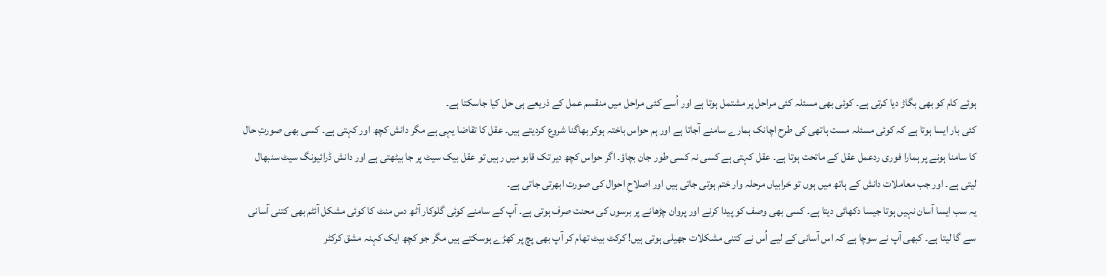ہوئے کام کو بھی بگاڑ دیا کرتی ہے۔ کوئی بھی مسئلہ کئی مراحل پر مشتمل ہوتا ہے اور اُسے کئی مراحل میں منقسم عمل کے ذریعے ہی حل کیا جاسکتا ہے۔
کئی بار ایسا ہوتا ہے کہ کوئی مسئلہ مست ہاتھی کی طرح اچانک ہمارے سامنے آجاتا ہے اور ہم حواس باختہ ہوکر بھاگنا شروع کردیتے ہیں۔ عقل کا تقاضا یہی ہے مگر دانش کچھ اور کہتی ہے۔ کسی بھی صورتِ حال کا سامنا ہونے پر ہمارا فوری ردعمل عقل کے ماتحت ہوتا ہے۔ عقل کہتی ہے کسی نہ کسی طور جان بچاؤ۔ اگر حواس کچھ دیر تک قابو میں رہیں تو عقل بیک سیٹ پر جا بیٹھتی ہے اور دانش ڈرائیونگ سیٹ سنبھال لیتی ہے۔ اور جب معاملات دانش کے ہاتھ میں ہوں تو خرابیاں مرحلہ وار ختم ہوتی جاتی ہیں اور اصلاحِ احوال کی صورت ابھرتی جاتی ہے۔
یہ سب ایسا آسان نہیں ہوتا جیسا دکھائی دیتا ہے۔ کسی بھی وصف کو پیدا کرنے اور پروان چڑھانے پر برسوں کی محنت صرف ہوتی ہے۔ آپ کے سامنے کوئی گلوکار آٹھ دس منٹ کا کوئی مشکل آئٹم بھی کتنی آسانی سے گا لیتا ہے۔ کبھی آپ نے سوچا ہے کہ اس آسانی کے لیے اُس نے کتنی مشکلات جھیلی ہوتی ہیں! کرکٹ بیٹ تھام کر آپ بھی پچ پر کھڑے ہوسکتے ہیں مگر جو کچھ ایک کہنہ مشق کرکٹر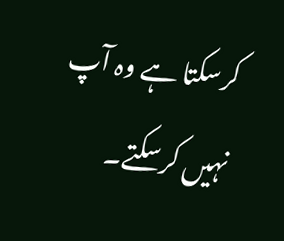کرسکتا ہے وہ آپ نہیں کرسکتے۔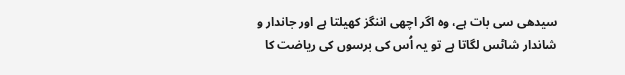سیدھی سی بات ہے، وہ اگر اچھی اننگز کھیلتا ہے اور جاندار و شاندار شاٹس لگاتا ہے تو یہ اُس کی برسوں کی ریاضت کا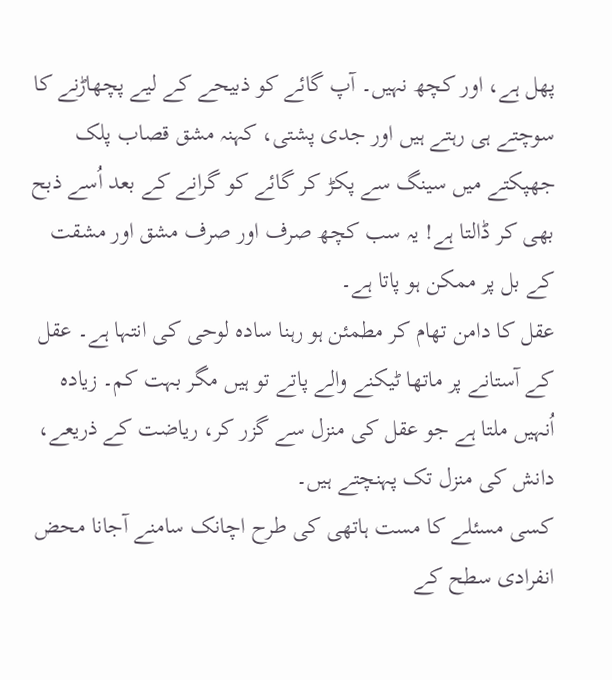پھل ہے، اور کچھ نہیں۔ آپ گائے کو ذبیحے کے لیے پچھاڑنے کا سوچتے ہی رہتے ہیں اور جدی پشتی، کہنہ مشق قصاب پلک جھپکتے میں سینگ سے پکڑ کر گائے کو گرانے کے بعد اُسے ذبح بھی کر ڈالتا ہے! یہ سب کچھ صرف اور صرف مشق اور مشقت کے بل پر ممکن ہو پاتا ہے۔
عقل کا دامن تھام کر مطمئن ہو رہنا سادہ لوحی کی انتہا ہے۔ عقل کے آستانے پر ماتھا ٹیکنے والے پاتے تو ہیں مگر بہت کم۔ زیادہ اُنہیں ملتا ہے جو عقل کی منزل سے گزر کر، ریاضت کے ذریعے، دانش کی منزل تک پہنچتے ہیں۔
کسی مسئلے کا مست ہاتھی کی طرح اچانک سامنے آجانا محض انفرادی سطح کے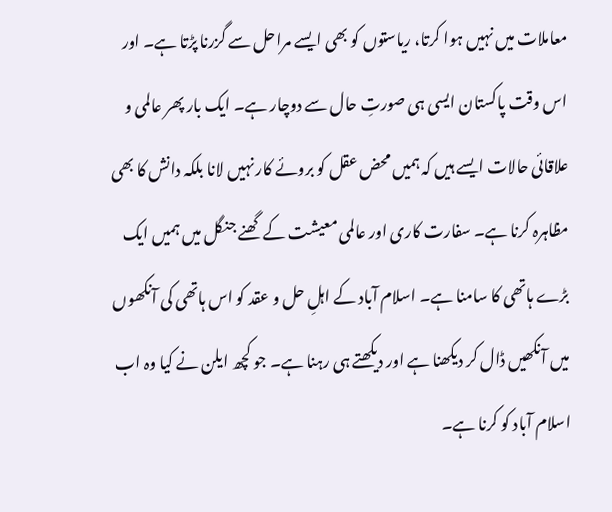معاملات میں نہیں ہوا کرتا، ریاستوں کو بھی ایسے مراحل سے گزرنا پڑتا ہے۔ اور اس وقت پاکستان ایسی ہی صورتِ حال سے دوچار ہے۔ ایک بار پھر عالمی و علاقائی حالات ایسے ہیں کہ ہمیں محض عقل کو بروئے کار نہیں لانا بلکہ دانش کا بھی مظاہرہ کرنا ہے۔ سفارت کاری اور عالمی معیشت کے گھنے جنگل میں ہمیں ایک بڑے ہاتھی کا سامنا ہے۔ اسلام آباد کے اہلِ حل و عقد کو اس ہاتھی کی آنکھوں میں آنکھیں ڈال کر دیکھنا ہے اور دیکھتے ہی رہنا ہے۔ جو کچھ ایلن نے کیا وہ اب اسلام آباد کو کرنا ہے۔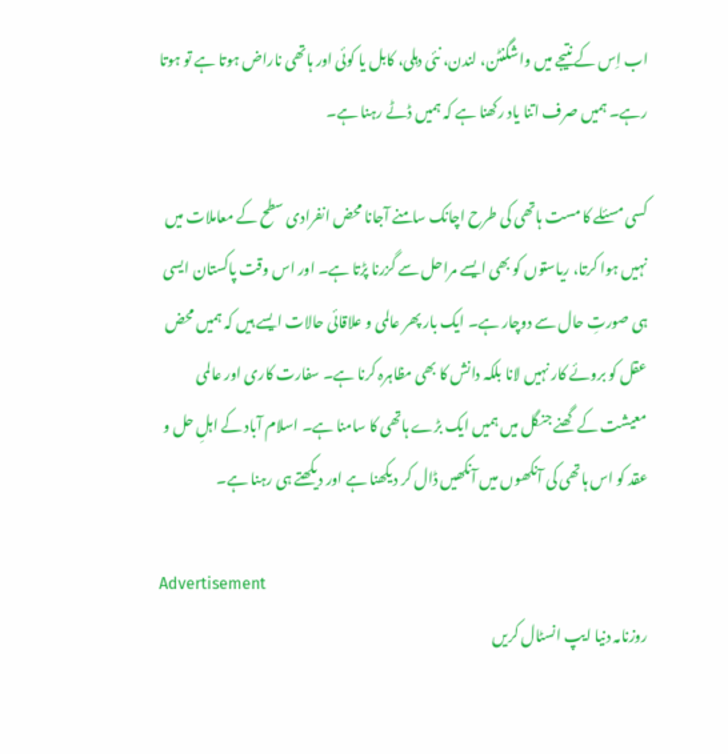اب اِس کے نتیجے میں واشگنٹن، لندن، نئی دہلی، کابل یا کوئی اور ہاتھی ناراض ہوتا ہے تو ہوتا رہے۔ ہمیں صرف اتنا یاد رکھنا ہے کہ ہمیں ڈٹے رہنا ہے۔

کسی مسئلے کا مست ہاتھی کی طرح اچانک سامنے آجانا محض انفرادی سطح کے معاملات میں نہیں ہوا کرتا، ریاستوں کو بھی ایسے مراحل سے گزرنا پڑتا ہے۔ اور اس وقت پاکستان ایسی ہی صورتِ حال سے دوچار ہے۔ ایک بار پھر عالمی و علاقائی حالات ایسے ہیں کہ ہمیں محض عقل کو بروئے کار نہیں لانا بلکہ دانش کا بھی مظاہرہ کرنا ہے۔ سفارت کاری اور عالمی معیشت کے گھنے جنگل میں ہمیں ایک بڑے ہاتھی کا سامنا ہے۔ اسلام آباد کے اہلِ حل و عقد کو اس ہاتھی کی آنکھوں میں آنکھیں ڈال کر دیکھنا ہے اور دیکھتے ہی رہنا ہے۔

Advertisement
روزنامہ دنیا ایپ انسٹال کریں